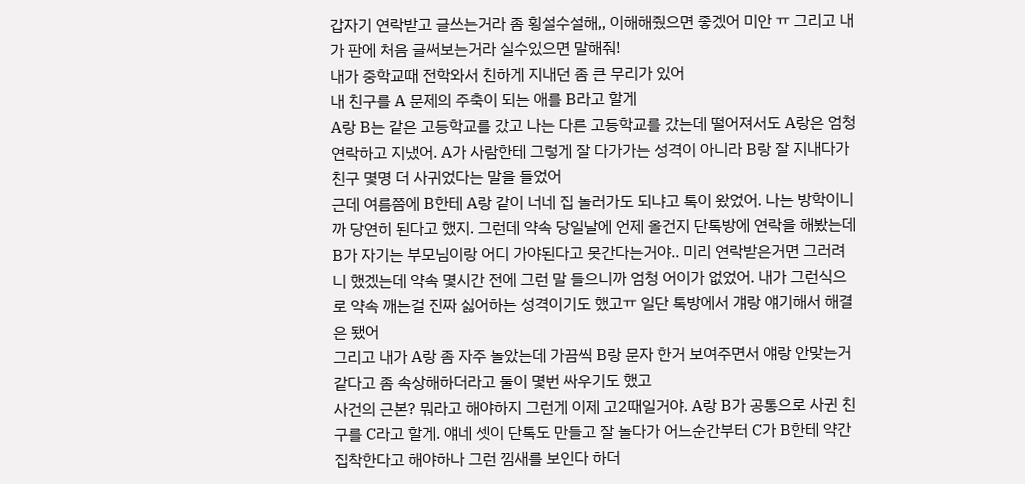갑자기 연락받고 글쓰는거라 좀 횡설수설해,, 이해해줬으면 좋겠어 미안 ㅠ 그리고 내가 판에 처음 글써보는거라 실수있으면 말해줘!
내가 중학교때 전학와서 친하게 지내던 좀 큰 무리가 있어
내 친구를 A 문제의 주축이 되는 애를 B라고 할게
A랑 B는 같은 고등학교를 갔고 나는 다른 고등학교를 갔는데 떨어져서도 A랑은 엄청 연락하고 지냈어. A가 사람한테 그렇게 잘 다가가는 성격이 아니라 B랑 잘 지내다가 친구 몇명 더 사귀었다는 말을 들었어
근데 여름쯤에 B한테 A랑 같이 너네 집 놀러가도 되냐고 톡이 왔었어. 나는 방학이니까 당연히 된다고 했지. 그런데 약속 당일날에 언제 올건지 단톡방에 연락을 해봤는데 B가 자기는 부모님이랑 어디 가야된다고 못간다는거야.. 미리 연락받은거면 그러려니 했겠는데 약속 몇시간 전에 그런 말 들으니까 엄청 어이가 없었어. 내가 그런식으로 약속 깨는걸 진짜 싫어하는 성격이기도 했고ㅠ 일단 톡방에서 걔랑 얘기해서 해결은 됐어
그리고 내가 A랑 좀 자주 놀았는데 가끔씩 B랑 문자 한거 보여주면서 얘랑 안맞는거 같다고 좀 속상해하더라고 둘이 몇번 싸우기도 했고
사건의 근본? 뭐라고 해야하지 그런게 이제 고2때일거야. A랑 B가 공통으로 사귄 친구를 C라고 할게. 얘네 셋이 단톡도 만들고 잘 놀다가 어느순간부터 C가 B한테 약간 집착한다고 해야하나 그런 낌새를 보인다 하더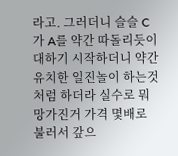라고. 그러더니 슬슬 C가 A를 약간 따돌리듯이 대하기 시작하더니 약간 유치한 일진놀이 하는것처럼 하더라 실수로 뭐 망가진거 가격 몇배로 불러서 갚으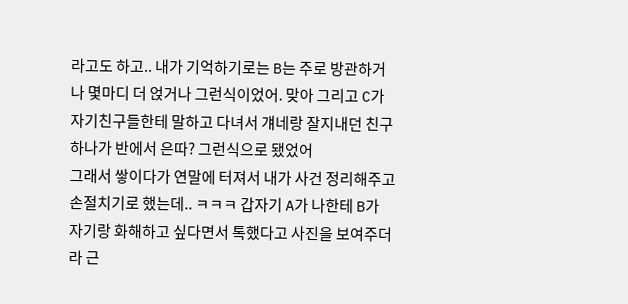라고도 하고.. 내가 기억하기로는 B는 주로 방관하거나 몇마디 더 얹거나 그런식이었어. 맞아 그리고 C가 자기친구들한테 말하고 다녀서 걔네랑 잘지내던 친구 하나가 반에서 은따? 그런식으로 됐었어
그래서 쌓이다가 연말에 터져서 내가 사건 정리해주고 손절치기로 했는데.. ㅋㅋㅋ 갑자기 A가 나한테 B가 자기랑 화해하고 싶다면서 톡했다고 사진을 보여주더라 근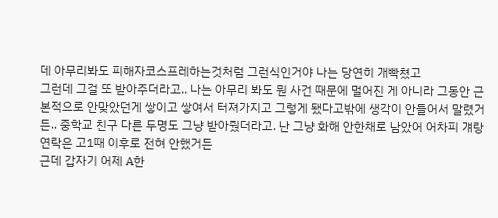데 아무리봐도 피해자코스프레하는것처럼 그런식인거야 나는 당연히 개빡쳤고
그런데 그걸 또 받아주더라고.. 나는 아무리 봐도 뭔 사건 때문에 멀어진 게 아니라 그동안 근본적으로 안맞았던게 쌓이고 쌓여서 터져가지고 그렇게 됐다고밖에 생각이 안들어서 말렸거든.. 중학교 친구 다른 두명도 그냥 받아줬더라고. 난 그냥 화해 안한채로 남았어 어차피 걔랑 연락은 고1때 이후로 전혀 안했거든
근데 갑자기 어제 A한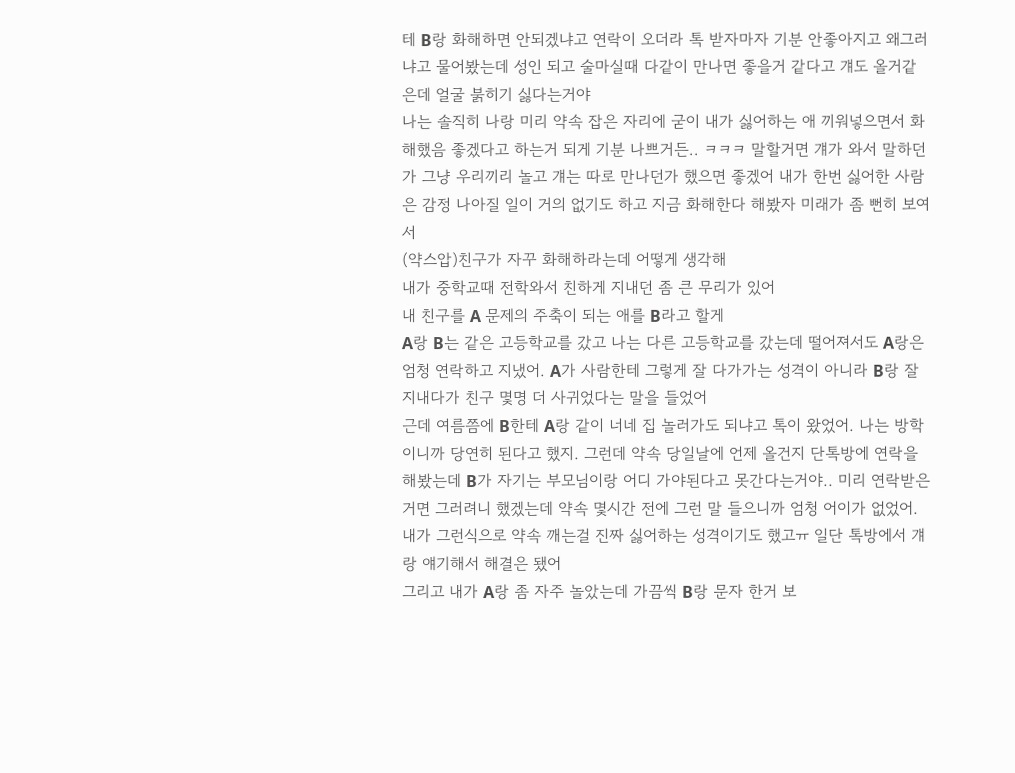테 B랑 화해하면 안되겠냐고 연락이 오더라 톡 받자마자 기분 안좋아지고 왜그러냐고 물어봤는데 성인 되고 술마실때 다같이 만나면 좋을거 같다고 걔도 올거같은데 얼굴 붉히기 싫다는거야
나는 솔직히 나랑 미리 약속 잡은 자리에 굳이 내가 싫어하는 애 끼워넣으면서 화해했음 좋겠다고 하는거 되게 기분 나쁘거든.. ㅋㅋㅋ 말할거면 걔가 와서 말하던가 그냥 우리끼리 놀고 걔는 따로 만나던가 했으면 좋겠어 내가 한번 싫어한 사람은 감정 나아질 일이 거의 없기도 하고 지금 화해한다 해봤자 미래가 좀 뻔히 보여서
(약스압)친구가 자꾸 화해하라는데 어떻게 생각해
내가 중학교때 전학와서 친하게 지내던 좀 큰 무리가 있어
내 친구를 A 문제의 주축이 되는 애를 B라고 할게
A랑 B는 같은 고등학교를 갔고 나는 다른 고등학교를 갔는데 떨어져서도 A랑은 엄청 연락하고 지냈어. A가 사람한테 그렇게 잘 다가가는 성격이 아니라 B랑 잘 지내다가 친구 몇명 더 사귀었다는 말을 들었어
근데 여름쯤에 B한테 A랑 같이 너네 집 놀러가도 되냐고 톡이 왔었어. 나는 방학이니까 당연히 된다고 했지. 그런데 약속 당일날에 언제 올건지 단톡방에 연락을 해봤는데 B가 자기는 부모님이랑 어디 가야된다고 못간다는거야.. 미리 연락받은거면 그러려니 했겠는데 약속 몇시간 전에 그런 말 들으니까 엄청 어이가 없었어. 내가 그런식으로 약속 깨는걸 진짜 싫어하는 성격이기도 했고ㅠ 일단 톡방에서 걔랑 얘기해서 해결은 됐어
그리고 내가 A랑 좀 자주 놀았는데 가끔씩 B랑 문자 한거 보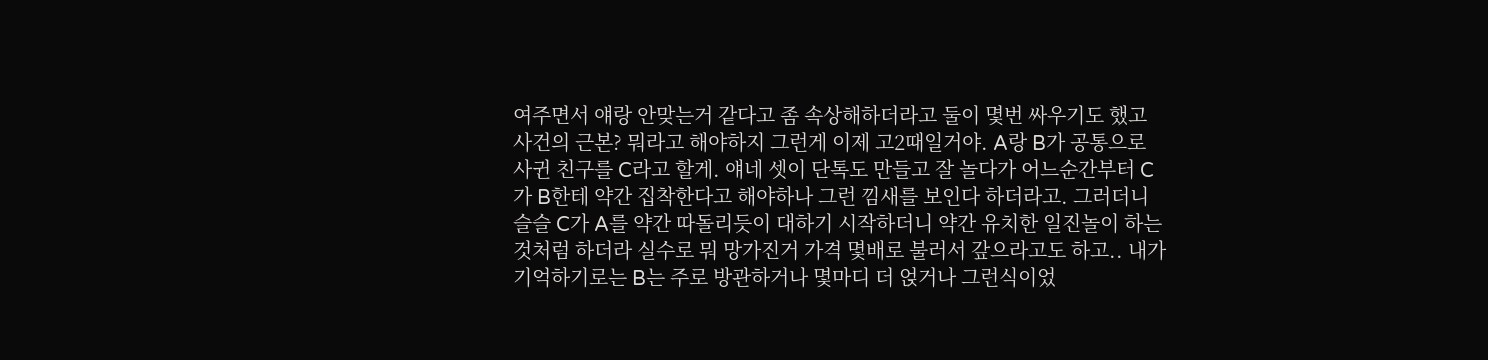여주면서 얘랑 안맞는거 같다고 좀 속상해하더라고 둘이 몇번 싸우기도 했고
사건의 근본? 뭐라고 해야하지 그런게 이제 고2때일거야. A랑 B가 공통으로 사귄 친구를 C라고 할게. 얘네 셋이 단톡도 만들고 잘 놀다가 어느순간부터 C가 B한테 약간 집착한다고 해야하나 그런 낌새를 보인다 하더라고. 그러더니 슬슬 C가 A를 약간 따돌리듯이 대하기 시작하더니 약간 유치한 일진놀이 하는것처럼 하더라 실수로 뭐 망가진거 가격 몇배로 불러서 갚으라고도 하고.. 내가 기억하기로는 B는 주로 방관하거나 몇마디 더 얹거나 그런식이었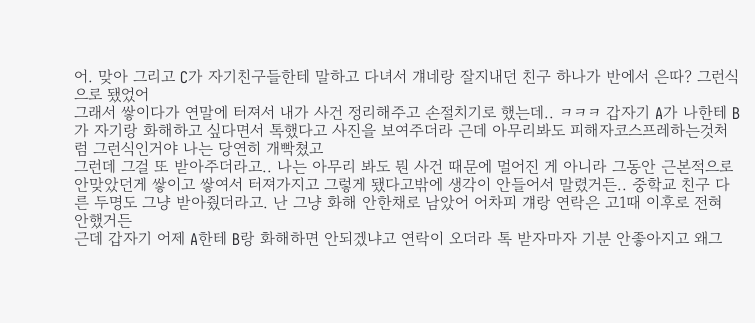어. 맞아 그리고 C가 자기친구들한테 말하고 다녀서 걔네랑 잘지내던 친구 하나가 반에서 은따? 그런식으로 됐었어
그래서 쌓이다가 연말에 터져서 내가 사건 정리해주고 손절치기로 했는데.. ㅋㅋㅋ 갑자기 A가 나한테 B가 자기랑 화해하고 싶다면서 톡했다고 사진을 보여주더라 근데 아무리봐도 피해자코스프레하는것처럼 그런식인거야 나는 당연히 개빡쳤고
그런데 그걸 또 받아주더라고.. 나는 아무리 봐도 뭔 사건 때문에 멀어진 게 아니라 그동안 근본적으로 안맞았던게 쌓이고 쌓여서 터져가지고 그렇게 됐다고밖에 생각이 안들어서 말렸거든.. 중학교 친구 다른 두명도 그냥 받아줬더라고. 난 그냥 화해 안한채로 남았어 어차피 걔랑 연락은 고1때 이후로 전혀 안했거든
근데 갑자기 어제 A한테 B랑 화해하면 안되겠냐고 연락이 오더라 톡 받자마자 기분 안좋아지고 왜그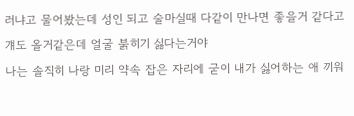러냐고 물어봤는데 성인 되고 술마실때 다같이 만나면 좋을거 같다고 걔도 올거같은데 얼굴 붉히기 싫다는거야
나는 솔직히 나랑 미리 약속 잡은 자리에 굳이 내가 싫어하는 애 끼워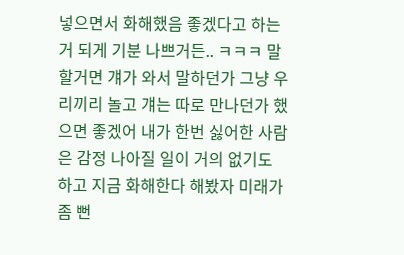넣으면서 화해했음 좋겠다고 하는거 되게 기분 나쁘거든.. ㅋㅋㅋ 말할거면 걔가 와서 말하던가 그냥 우리끼리 놀고 걔는 따로 만나던가 했으면 좋겠어 내가 한번 싫어한 사람은 감정 나아질 일이 거의 없기도 하고 지금 화해한다 해봤자 미래가 좀 뻔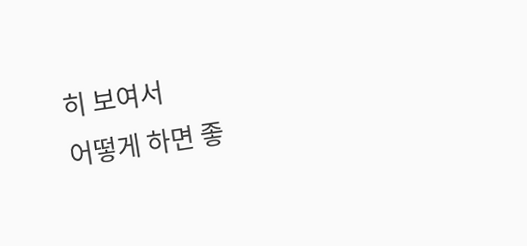히 보여서
어떻게 하면 좋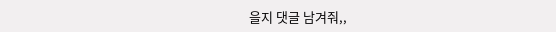을지 댓글 남겨줘,,